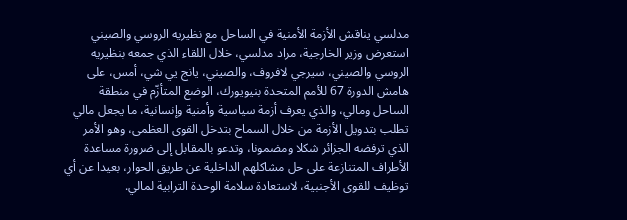مدلسي يناقش الأزمة الأمنية في الساحل مع نظيريه الروسي والصيني
استعرض وزير الخارجية، مراد مدلسي، خلال اللقاء الذي جمعه بنظيريه الروسي والصيني، سيرجي لافروف، والصيني، يانج يي شي، أمس، على هامش الدورة 67 للأمم المتحدة بنيويورك، الوضع المتأزّم في منطقة الساحل ومالي، والذي يعرف أزمة سياسية وأمنية وإنسانية، ما يجعل مالي تطلب بتدويل الأزمة من خلال السماح بتدخل القوى العظمى، وهو الأمر الذي ترفضه الجزائر شكلا ومضمونا، وتدعو بالمقابل إلى ضرورة مساعدة الأطراف المتنازعة على حل مشاكلهم الداخلية عن طريق الحوار، بعيدا عن أي توظيف للقوى الأجنبية، لاستعادة سلامة الوحدة الترابية لمالي.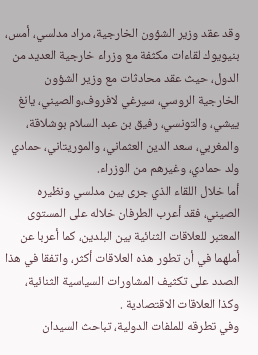وقد عقد وزير الشؤون الخارجية، مراد مدلسي، أمس، بنيويوك لقاءات مكثفة مع وزراء خارجية العديد من الدول، حيث عقد محادثات مع وزير الشؤون الخارجية الروسي، سيرغي لافروف،والصيني، يانغ ييشي، والتونسي، رفيق بن عبد السلام بوشلاقة، والمغربي، سعد الدين العثماني، والموريتاني، حمادي ولد حمادي، وغيرهم من الوزراء.
أما خلال اللقاء الذي جرى بين مدلسي ونظيره الصيني، فقد أعرب الطرفان خلاله على المستوى المعتبر للعلاقات الثنائية بين البلدين، كما أعربا عن أملهما في أن تطور هذه العلاقات أكثر، واتفقا في هذا الصدد على تكثيف المشاورات السياسية الثنائية، وكذا العلاقات الاقتصادية .
وفي تطرقه للملفات الدولية، تباحث السيدان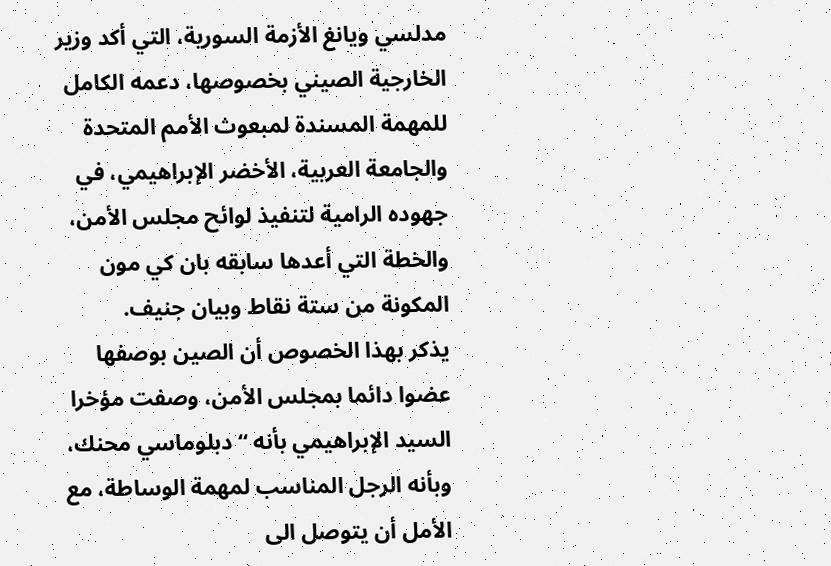مدلسي ويانغ الأزمة السورية، التي أكد وزير الخارجية الصيني بخصوصها، دعمه الكامل للمهمة المسندة لمبعوث الأمم المتحدة والجامعة العربية، الأخضر الإبراهيمي، في جهوده الرامية لتنفيذ لوائح مجلس الأمن، والخطة التي أعدها سابقه بان كي مون المكونة من ستة نقاط وبيان جنيف.
يذكر بهذا الخصوص أن الصين بوصفها عضوا دائما بمجلس الأمن، وصفت مؤخرا السيد الإبراهيمي بأنه “دبلوماسي محنك، وبأنه الرجل المناسب لمهمة الوساطة، مع الأمل أن يتوصل الى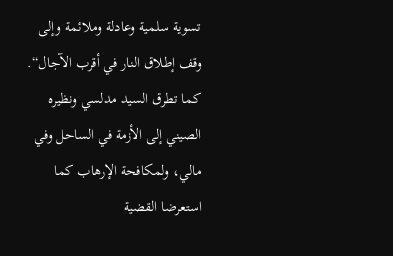تسوية سلمية وعادلة وملائمة وإلى وقف إطلاق النار في أقرب الآجال“.
كما تطرق السيد مدلسي ونظيره الصيني إلى الأزمة في الساحل وفي مالي، ولمكافحة الإرهاب كما استعرضا القضية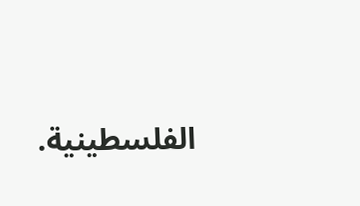الفلسطينية.